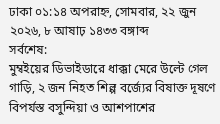ঢাকা ০১:১৪ অপরাহ্ন, সোমবার, ২২ জুন ২০২৬, ৮ আষাঢ় ১৪৩৩ বঙ্গাব্দ
সর্বশেষ:
মুম্বইয়ের ডিভাইডারে ধাক্কা মেরে উল্টে গেল গাড়ি, ২ জন নিহত শিল্প বর্জ্যের বিষাক্ত দূষণে বিপর্যস্ত বসুন্দিয়া ও আশপাশের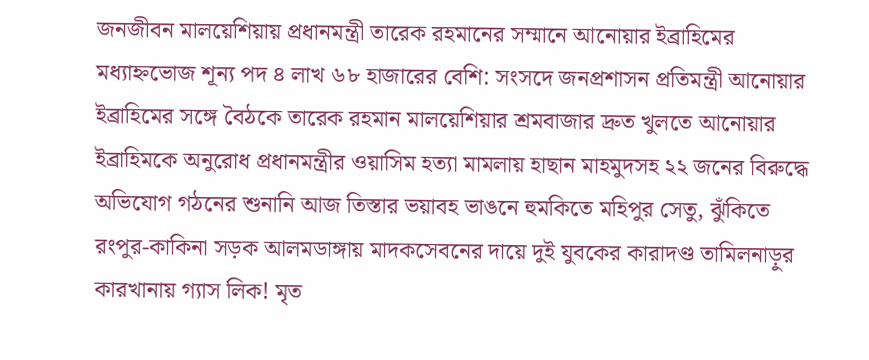জনজীবন মালয়েশিয়ায় প্রধানমন্ত্রী তারেক রহমানের সম্মানে আনোয়ার ইব্রাহিমের মধ্যাহ্নভোজ শূন্য পদ ৪ লাখ ৬৮ হাজারের বেশি: সংসদে জনপ্রশাসন প্রতিমন্ত্রী আনোয়ার ইব্রাহিমের সঙ্গে বৈঠকে তারেক রহমান মালয়েশিয়ার শ্রমবাজার দ্রুত খুলতে আনোয়ার ইব্রাহিমকে অনুরোধ প্রধানমন্ত্রীর ওয়াসিম হত্যা মামলায় হাছান মাহমুদসহ ২২ জনের বিরুদ্ধে অভিযোগ গঠনের শুনানি আজ তিস্তার ভয়াবহ ভাঙনে হুমকিতে মহিপুর সেতু, ঝুঁকিতে রংপুর-কাকিনা সড়ক আলমডাঙ্গায় মাদকসেবনের দায়ে দুই যুবকের কারাদণ্ড তামিলনাড়ুর কারখানায় গ্যাস লিক! মৃত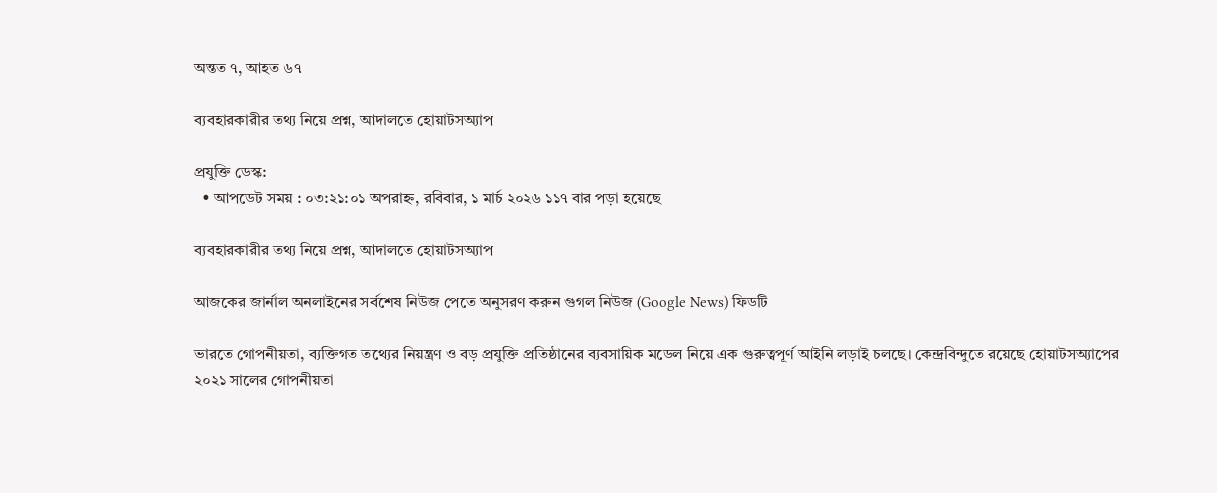অন্তত ৭, আহত ৬৭

ব্যবহারকারীর তথ্য নিয়ে প্রশ্ন, আদালতে হোয়াটসঅ্যাপ

প্রযুক্তি ডেস্ক:
  • আপডেট সময় : ০৩:২১:০১ অপরাহ্ন, রবিবার, ১ মার্চ ২০২৬ ১১৭ বার পড়া হয়েছে

ব্যবহারকারীর তথ্য নিয়ে প্রশ্ন, আদালতে হোয়াটসঅ্যাপ

আজকের জার্নাল অনলাইনের সর্বশেষ নিউজ পেতে অনুসরণ করুন গুগল নিউজ (Google News) ফিডটি

ভারতে গোপনীয়তা, ব্যক্তিগত তথ্যের নিয়ন্ত্রণ ও বড় প্রযুক্তি প্রতিষ্ঠানের ব্যবসায়িক মডেল নিয়ে এক গুরুত্বপূর্ণ আইনি লড়াই চলছে। কেন্দ্রবিন্দুতে রয়েছে হোয়াটসঅ্যাপের ২০২১ সালের গোপনীয়তা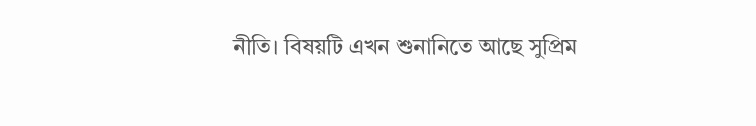নীতি। বিষয়টি এখন শুনানিতে আছে সুপ্রিম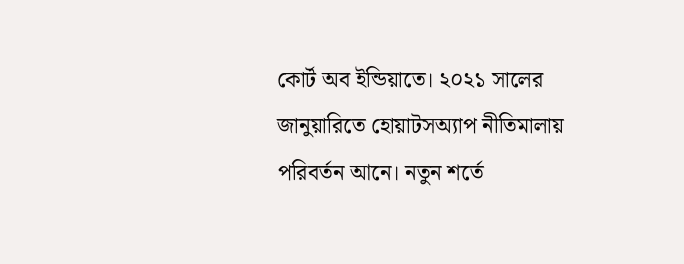কোর্ট অব ইন্ডিয়াতে। ২০২১ সালের জানুয়ারিতে হোয়াটসঅ্যাপ নীতিমালায় পরিবর্তন আনে। নতুন শর্তে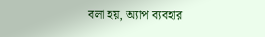বলা হয়, অ্যাপ ব্যবহার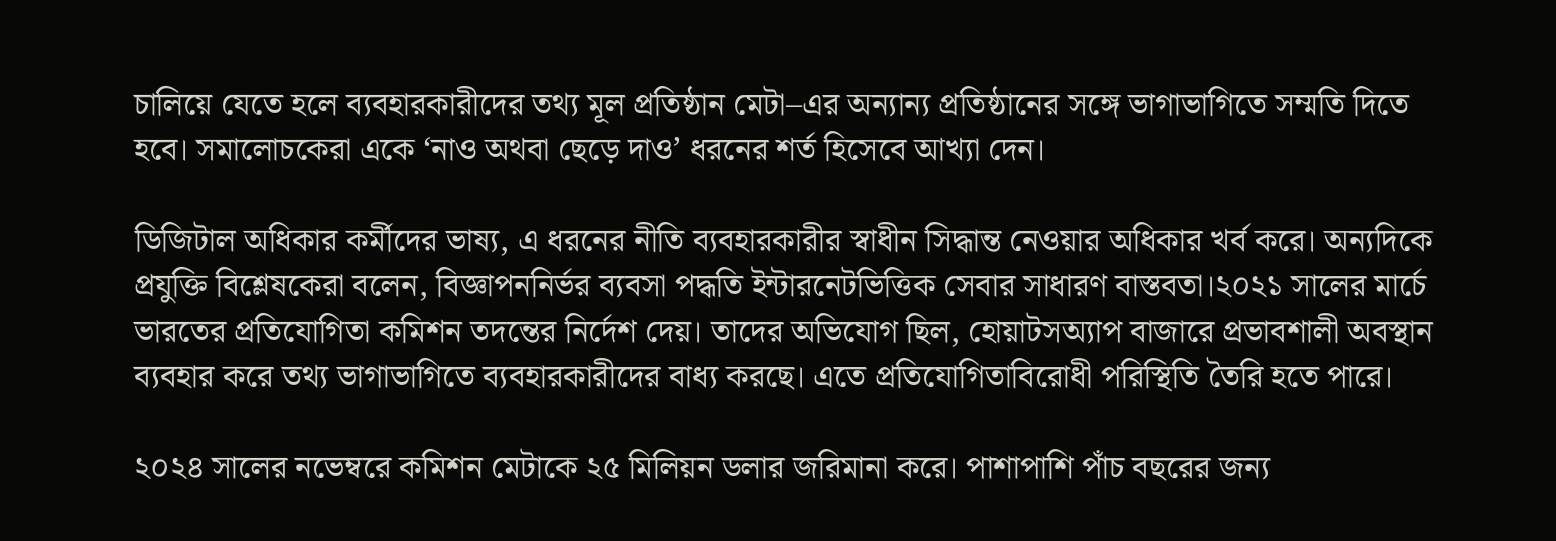চালিয়ে যেতে হলে ব্যবহারকারীদের তথ্য মূল প্রতিষ্ঠান মেটা–এর অন্যান্য প্রতিষ্ঠানের সঙ্গে ভাগাভাগিতে সম্মতি দিতে হবে। সমালোচকেরা একে ‘নাও অথবা ছেড়ে দাও’ ধরনের শর্ত হিসেবে আখ্যা দেন।

ডিজিটাল অধিকার কর্মীদের ভাষ্য, এ ধরনের নীতি ব্যবহারকারীর স্বাধীন সিদ্ধান্ত নেওয়ার অধিকার খর্ব করে। অন্যদিকে প্রযুক্তি বিশ্লেষকেরা বলেন, বিজ্ঞাপননির্ভর ব্যবসা পদ্ধতি ইন্টারনেটভিত্তিক সেবার সাধারণ বাস্তবতা।২০২১ সালের মার্চে ভারতের প্রতিযোগিতা কমিশন তদন্তের নির্দেশ দেয়। তাদের অভিযোগ ছিল, হোয়াটসঅ্যাপ বাজারে প্রভাবশালী অবস্থান ব্যবহার করে তথ্য ভাগাভাগিতে ব্যবহারকারীদের বাধ্য করছে। এতে প্রতিযোগিতাবিরোধী পরিস্থিতি তৈরি হতে পারে।

২০২৪ সালের নভেম্বরে কমিশন মেটাকে ২৫ মিলিয়ন ডলার জরিমানা করে। পাশাপাশি পাঁচ বছরের জন্য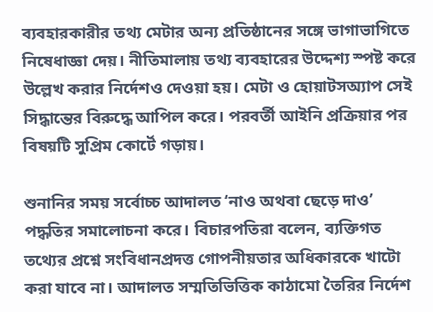ব্যবহারকারীর তথ্য মেটার অন্য প্রতিষ্ঠানের সঙ্গে ভাগাভাগিতে নিষেধাজ্ঞা দেয়। নীতিমালায় তথ্য ব্যবহারের উদ্দেশ্য স্পষ্ট করে উল্লেখ করার নির্দেশও দেওয়া হয়। মেটা ও হোয়াটসঅ্যাপ সেই সিদ্ধান্তের বিরুদ্ধে আপিল করে। পরবর্তী আইনি প্রক্রিয়ার পর বিষয়টি সুপ্রিম কোর্টে গড়ায়।

শুনানির সময় সর্বোচ্চ আদালত ‘নাও অথবা ছেড়ে দাও’ পদ্ধতির সমালোচনা করে। বিচারপতিরা বলেন, ব্যক্তিগত তথ্যের প্রশ্নে সংবিধানপ্রদত্ত গোপনীয়তার অধিকারকে খাটো করা যাবে না। আদালত সম্মতিভিত্তিক কাঠামো তৈরির নির্দেশ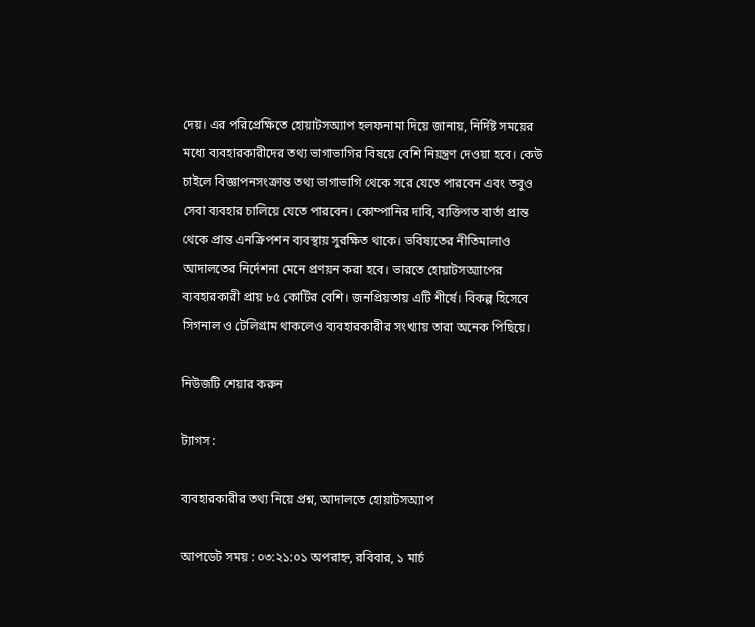দেয়। এর পরিপ্রেক্ষিতে হোয়াটসঅ্যাপ হলফনামা দিয়ে জানায়, নির্দিষ্ট সময়ের মধ্যে ব্যবহারকারীদের তথ্য ভাগাভাগির বিষয়ে বেশি নিয়ন্ত্রণ দেওয়া হবে। কেউ চাইলে বিজ্ঞাপনসংক্রান্ত তথ্য ভাগাভাগি থেকে সরে যেতে পারবেন এবং তবুও সেবা ব্যবহার চালিয়ে যেতে পারবেন। কোম্পানির দাবি, ব্যক্তিগত বার্তা প্রান্ত থেকে প্রান্ত এনক্রিপশন ব্যবস্থায় সুরক্ষিত থাকে। ভবিষ্যতের নীতিমালাও আদালতের নির্দেশনা মেনে প্রণয়ন করা হবে। ভারতে হোয়াটসঅ্যাপের ব্যবহারকারী প্রায় ৮৫ কোটির বেশি। জনপ্রিয়তায় এটি শীর্ষে। বিকল্প হিসেবে সিগনাল ও টেলিগ্রাম থাকলেও ব্যবহারকারীর সংখ্যায় তারা অনেক পিছিয়ে।

নিউজটি শেয়ার করুন

ট্যাগস :

ব্যবহারকারীর তথ্য নিয়ে প্রশ্ন, আদালতে হোয়াটসঅ্যাপ

আপডেট সময় : ০৩:২১:০১ অপরাহ্ন, রবিবার, ১ মার্চ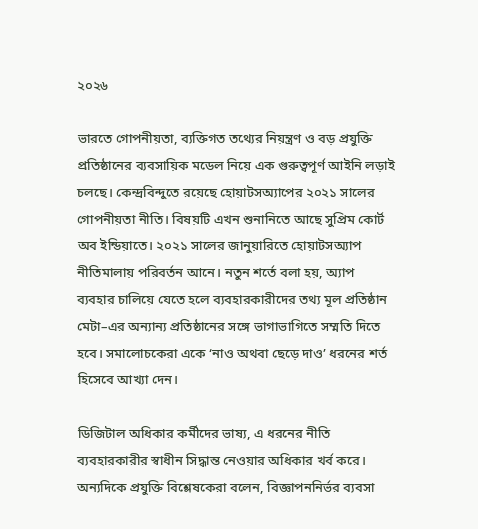২০২৬

ভারতে গোপনীয়তা, ব্যক্তিগত তথ্যের নিয়ন্ত্রণ ও বড় প্রযুক্তি প্রতিষ্ঠানের ব্যবসায়িক মডেল নিয়ে এক গুরুত্বপূর্ণ আইনি লড়াই চলছে। কেন্দ্রবিন্দুতে রয়েছে হোয়াটসঅ্যাপের ২০২১ সালের গোপনীয়তা নীতি। বিষয়টি এখন শুনানিতে আছে সুপ্রিম কোর্ট অব ইন্ডিয়াতে। ২০২১ সালের জানুয়ারিতে হোয়াটসঅ্যাপ নীতিমালায় পরিবর্তন আনে। নতুন শর্তে বলা হয়, অ্যাপ ব্যবহার চালিয়ে যেতে হলে ব্যবহারকারীদের তথ্য মূল প্রতিষ্ঠান মেটা–এর অন্যান্য প্রতিষ্ঠানের সঙ্গে ভাগাভাগিতে সম্মতি দিতে হবে। সমালোচকেরা একে ‘নাও অথবা ছেড়ে দাও’ ধরনের শর্ত হিসেবে আখ্যা দেন।

ডিজিটাল অধিকার কর্মীদের ভাষ্য, এ ধরনের নীতি ব্যবহারকারীর স্বাধীন সিদ্ধান্ত নেওয়ার অধিকার খর্ব করে। অন্যদিকে প্রযুক্তি বিশ্লেষকেরা বলেন, বিজ্ঞাপননির্ভর ব্যবসা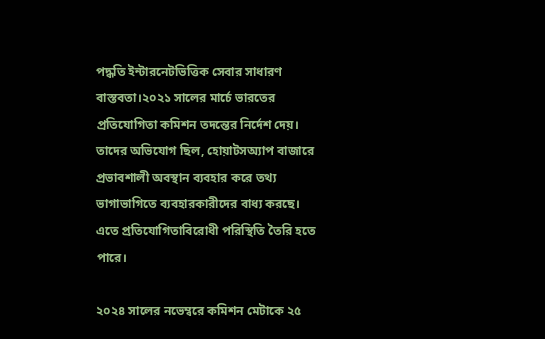পদ্ধতি ইন্টারনেটভিত্তিক সেবার সাধারণ বাস্তবতা।২০২১ সালের মার্চে ভারতের প্রতিযোগিতা কমিশন তদন্তের নির্দেশ দেয়। তাদের অভিযোগ ছিল, হোয়াটসঅ্যাপ বাজারে প্রভাবশালী অবস্থান ব্যবহার করে তথ্য ভাগাভাগিতে ব্যবহারকারীদের বাধ্য করছে। এতে প্রতিযোগিতাবিরোধী পরিস্থিতি তৈরি হতে পারে।

২০২৪ সালের নভেম্বরে কমিশন মেটাকে ২৫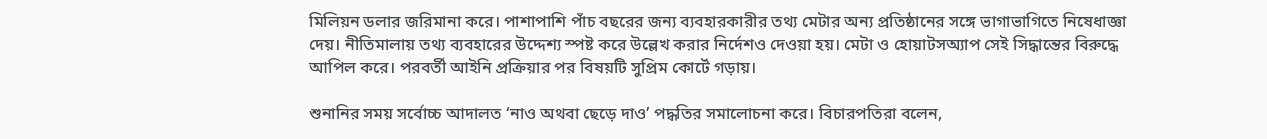মিলিয়ন ডলার জরিমানা করে। পাশাপাশি পাঁচ বছরের জন্য ব্যবহারকারীর তথ্য মেটার অন্য প্রতিষ্ঠানের সঙ্গে ভাগাভাগিতে নিষেধাজ্ঞা দেয়। নীতিমালায় তথ্য ব্যবহারের উদ্দেশ্য স্পষ্ট করে উল্লেখ করার নির্দেশও দেওয়া হয়। মেটা ও হোয়াটসঅ্যাপ সেই সিদ্ধান্তের বিরুদ্ধে আপিল করে। পরবর্তী আইনি প্রক্রিয়ার পর বিষয়টি সুপ্রিম কোর্টে গড়ায়।

শুনানির সময় সর্বোচ্চ আদালত ‘নাও অথবা ছেড়ে দাও’ পদ্ধতির সমালোচনা করে। বিচারপতিরা বলেন,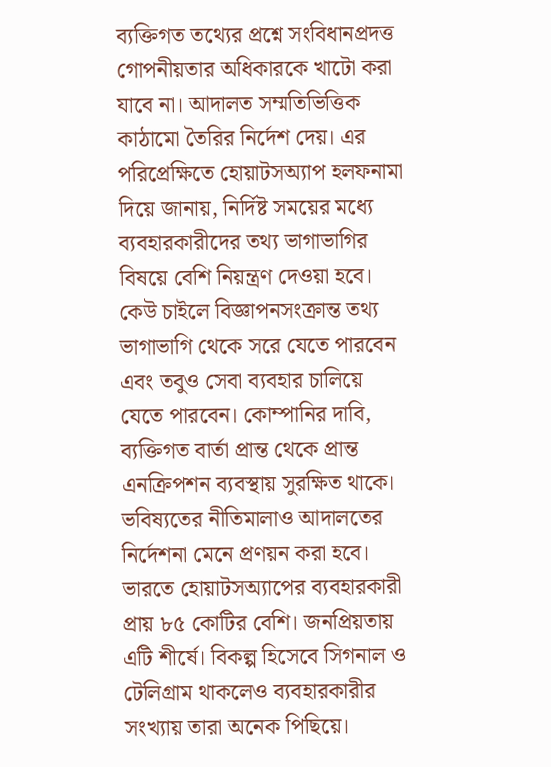ব্যক্তিগত তথ্যের প্রশ্নে সংবিধানপ্রদত্ত গোপনীয়তার অধিকারকে খাটো করা যাবে না। আদালত সম্মতিভিত্তিক কাঠামো তৈরির নির্দেশ দেয়। এর পরিপ্রেক্ষিতে হোয়াটসঅ্যাপ হলফনামা দিয়ে জানায়, নির্দিষ্ট সময়ের মধ্যে ব্যবহারকারীদের তথ্য ভাগাভাগির বিষয়ে বেশি নিয়ন্ত্রণ দেওয়া হবে। কেউ চাইলে বিজ্ঞাপনসংক্রান্ত তথ্য ভাগাভাগি থেকে সরে যেতে পারবেন এবং তবুও সেবা ব্যবহার চালিয়ে যেতে পারবেন। কোম্পানির দাবি, ব্যক্তিগত বার্তা প্রান্ত থেকে প্রান্ত এনক্রিপশন ব্যবস্থায় সুরক্ষিত থাকে। ভবিষ্যতের নীতিমালাও আদালতের নির্দেশনা মেনে প্রণয়ন করা হবে। ভারতে হোয়াটসঅ্যাপের ব্যবহারকারী প্রায় ৮৫ কোটির বেশি। জনপ্রিয়তায় এটি শীর্ষে। বিকল্প হিসেবে সিগনাল ও টেলিগ্রাম থাকলেও ব্যবহারকারীর সংখ্যায় তারা অনেক পিছিয়ে।